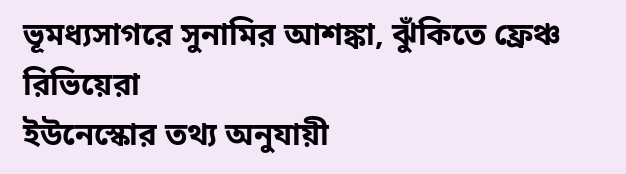ভূমধ্যসাগরে সুনামির আশঙ্কা, ঝুঁকিতে ফ্রেঞ্চ রিভিয়েরা
ইউনেস্কোর তথ্য অনুযায়ী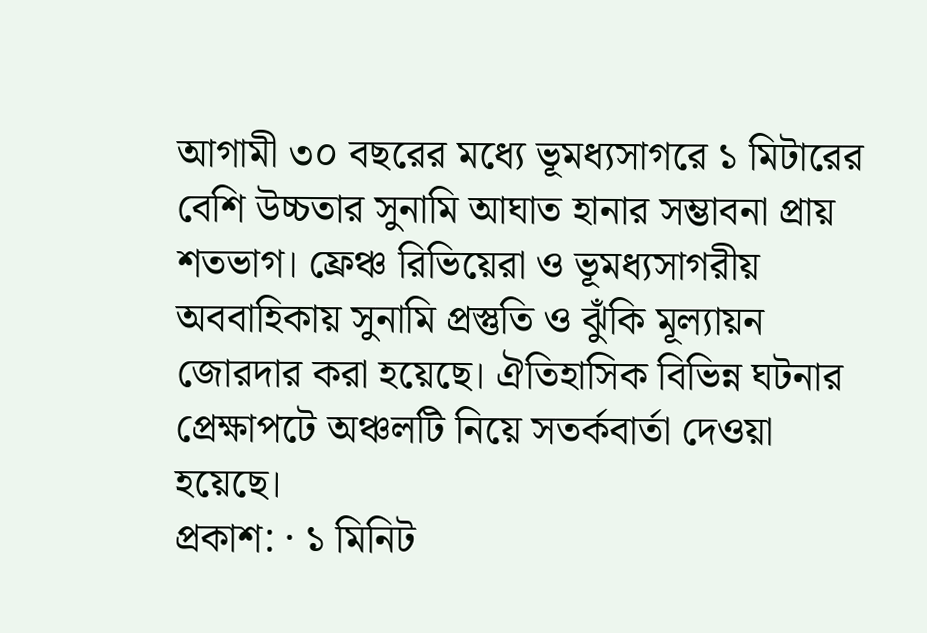আগামী ৩০ বছরের মধ্যে ভূমধ্যসাগরে ১ মিটারের বেশি উচ্চতার সুনামি আঘাত হানার সম্ভাবনা প্রায় শতভাগ। ফ্রেঞ্চ রিভিয়েরা ও ভূমধ্যসাগরীয় অববাহিকায় সুনামি প্রস্তুতি ও ঝুঁকি মূল্যায়ন জোরদার করা হয়েছে। ঐতিহাসিক বিভিন্ন ঘটনার প্রেক্ষাপটে অঞ্চলটি নিয়ে সতর্কবার্তা দেওয়া হয়েছে।
প্রকাশ: · ১ মিনিট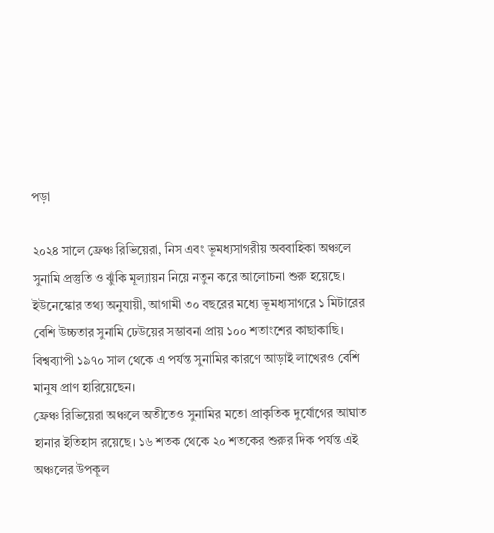পড়া

২০২৪ সালে ফ্রেঞ্চ রিভিয়েরা, নিস এবং ভূমধ্যসাগরীয় অববাহিকা অঞ্চলে সুনামি প্রস্তুতি ও ঝুঁকি মূল্যায়ন নিয়ে নতুন করে আলোচনা শুরু হয়েছে। ইউনেস্কোর তথ্য অনুযায়ী, আগামী ৩০ বছরের মধ্যে ভূমধ্যসাগরে ১ মিটারের বেশি উচ্চতার সুনামি ঢেউয়ের সম্ভাবনা প্রায় ১০০ শতাংশের কাছাকাছি। বিশ্বব্যাপী ১৯৭০ সাল থেকে এ পর্যন্ত সুনামির কারণে আড়াই লাখেরও বেশি মানুষ প্রাণ হারিয়েছেন।
ফ্রেঞ্চ রিভিয়েরা অঞ্চলে অতীতেও সুনামির মতো প্রাকৃতিক দুর্যোগের আঘাত হানার ইতিহাস রয়েছে। ১৬ শতক থেকে ২০ শতকের শুরুর দিক পর্যন্ত এই অঞ্চলের উপকূল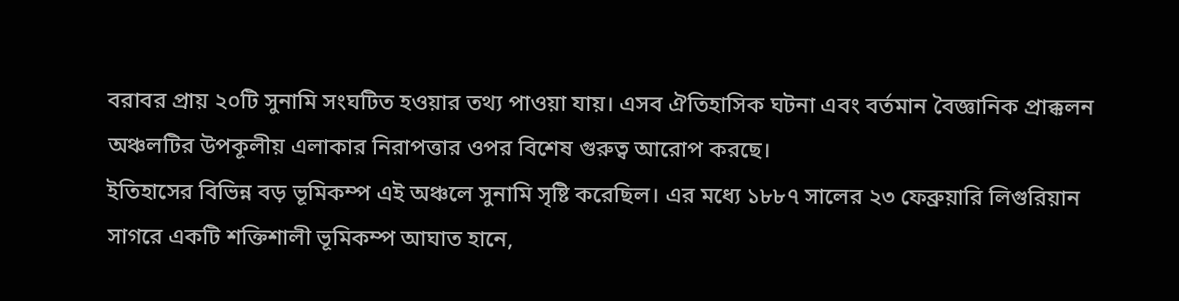বরাবর প্রায় ২০টি সুনামি সংঘটিত হওয়ার তথ্য পাওয়া যায়। এসব ঐতিহাসিক ঘটনা এবং বর্তমান বৈজ্ঞানিক প্রাক্কলন অঞ্চলটির উপকূলীয় এলাকার নিরাপত্তার ওপর বিশেষ গুরুত্ব আরোপ করছে।
ইতিহাসের বিভিন্ন বড় ভূমিকম্প এই অঞ্চলে সুনামি সৃষ্টি করেছিল। এর মধ্যে ১৮৮৭ সালের ২৩ ফেব্রুয়ারি লিগুরিয়ান সাগরে একটি শক্তিশালী ভূমিকম্প আঘাত হানে,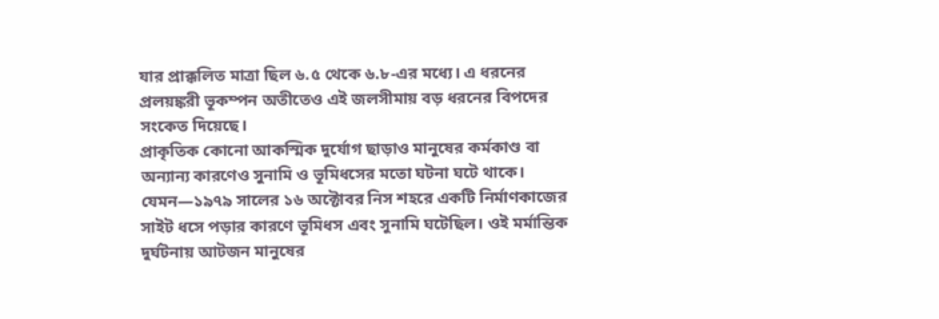যার প্রাক্কলিত মাত্রা ছিল ৬.৫ থেকে ৬.৮-এর মধ্যে। এ ধরনের প্রলয়ঙ্করী ভূকম্পন অতীতেও এই জলসীমায় বড় ধরনের বিপদের সংকেত দিয়েছে।
প্রাকৃতিক কোনো আকস্মিক দুর্যোগ ছাড়াও মানুষের কর্মকাণ্ড বা অন্যান্য কারণেও সুনামি ও ভূমিধসের মতো ঘটনা ঘটে থাকে। যেমন—১৯৭৯ সালের ১৬ অক্টোবর নিস শহরে একটি নির্মাণকাজের সাইট ধসে পড়ার কারণে ভূমিধস এবং সুনামি ঘটেছিল। ওই মর্মান্তিক দুর্ঘটনায় আটজন মানুষের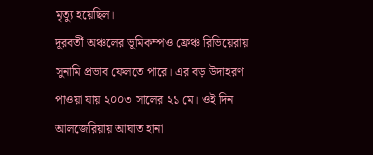মৃত্যু হয়েছিল।
দূরবর্তী অঞ্চলের ভূমিকম্পও ফ্রেঞ্চ রিভিয়েরায় সুনামি প্রভাব ফেলতে পারে। এর বড় উদাহরণ পাওয়া যায় ২০০৩ সালের ২১ মে। ওই দিন আলজেরিয়ায় আঘাত হানা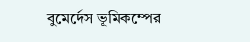বুমের্দেস ভূমিকম্পের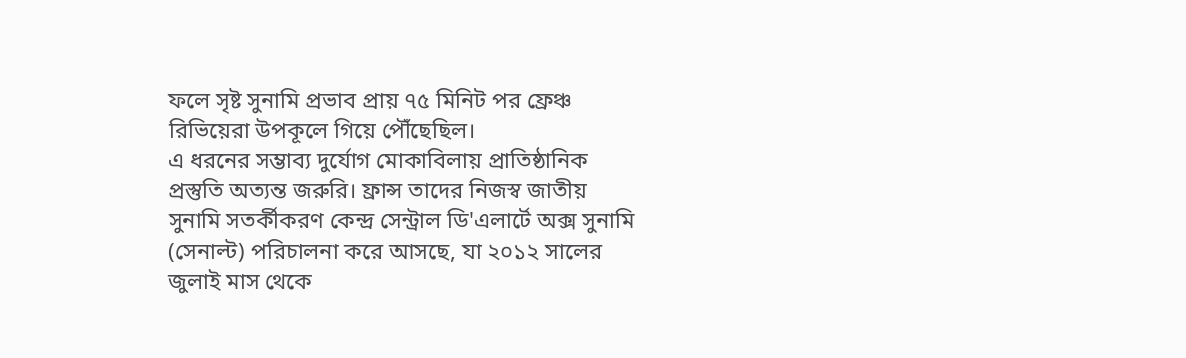ফলে সৃষ্ট সুনামি প্রভাব প্রায় ৭৫ মিনিট পর ফ্রেঞ্চ রিভিয়েরা উপকূলে গিয়ে পৌঁছেছিল।
এ ধরনের সম্ভাব্য দুর্যোগ মোকাবিলায় প্রাতিষ্ঠানিক প্রস্তুতি অত্যন্ত জরুরি। ফ্রান্স তাদের নিজস্ব জাতীয় সুনামি সতর্কীকরণ কেন্দ্র সেন্ট্রাল ডি'এলার্টে অক্স সুনামি (সেনাল্ট) পরিচালনা করে আসছে, যা ২০১২ সালের জুলাই মাস থেকে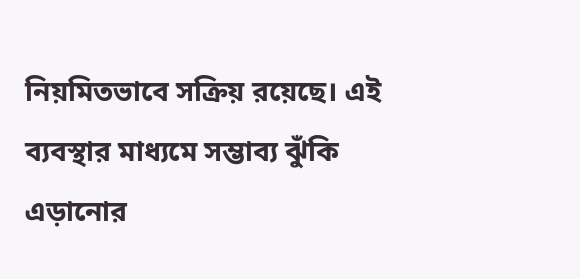নিয়মিতভাবে সক্রিয় রয়েছে। এই ব্যবস্থার মাধ্যমে সম্ভাব্য ঝুঁকি এড়ানোর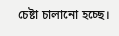চেষ্টা চালানো হচ্ছে।